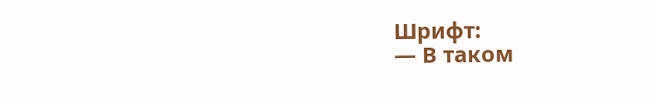Шрифт:
— В таком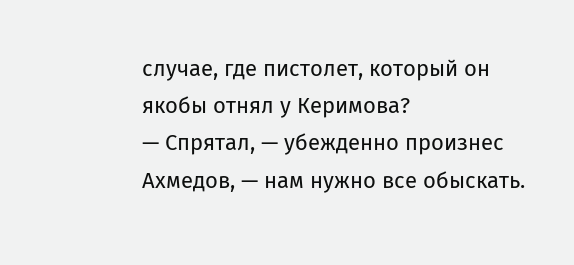случае, где пистолет, который он якобы отнял у Керимова?
— Спрятал, — убежденно произнес Ахмедов, — нам нужно все обыскать.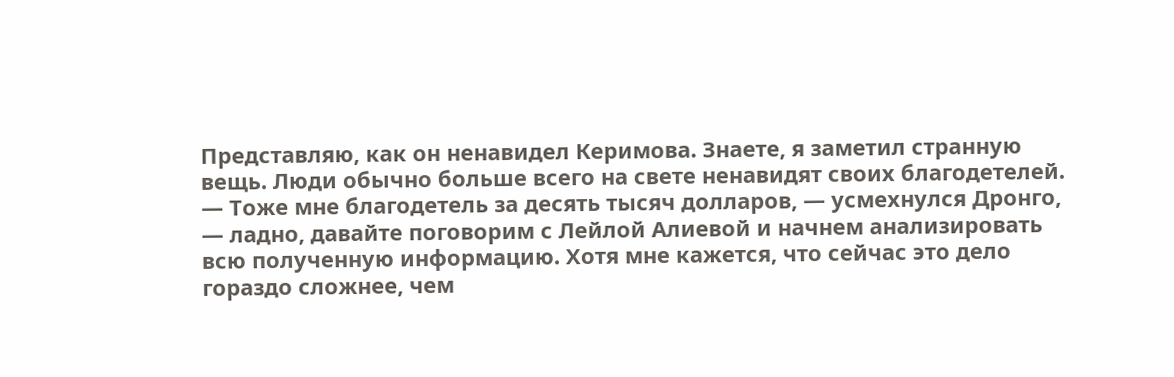Представляю, как он ненавидел Керимова. Знаете, я заметил странную вещь. Люди обычно больше всего на свете ненавидят своих благодетелей.
— Тоже мне благодетель за десять тысяч долларов, — усмехнулся Дронго, — ладно, давайте поговорим с Лейлой Алиевой и начнем анализировать всю полученную информацию. Хотя мне кажется, что сейчас это дело гораздо сложнее, чем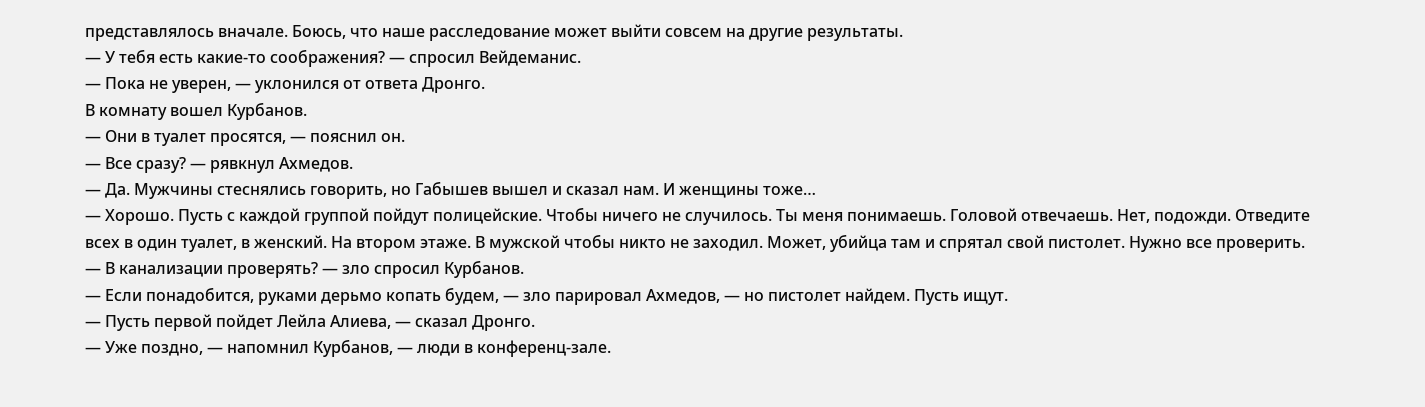представлялось вначале. Боюсь, что наше расследование может выйти совсем на другие результаты.
— У тебя есть какие-то соображения? — спросил Вейдеманис.
— Пока не уверен, — уклонился от ответа Дронго.
В комнату вошел Курбанов.
— Они в туалет просятся, — пояснил он.
— Все сразу? — рявкнул Ахмедов.
— Да. Мужчины стеснялись говорить, но Габышев вышел и сказал нам. И женщины тоже…
— Хорошо. Пусть с каждой группой пойдут полицейские. Чтобы ничего не случилось. Ты меня понимаешь. Головой отвечаешь. Нет, подожди. Отведите всех в один туалет, в женский. На втором этаже. В мужской чтобы никто не заходил. Может, убийца там и спрятал свой пистолет. Нужно все проверить.
— В канализации проверять? — зло спросил Курбанов.
— Если понадобится, руками дерьмо копать будем, — зло парировал Ахмедов, — но пистолет найдем. Пусть ищут.
— Пусть первой пойдет Лейла Алиева, — сказал Дронго.
— Уже поздно, — напомнил Курбанов, — люди в конференц-зале.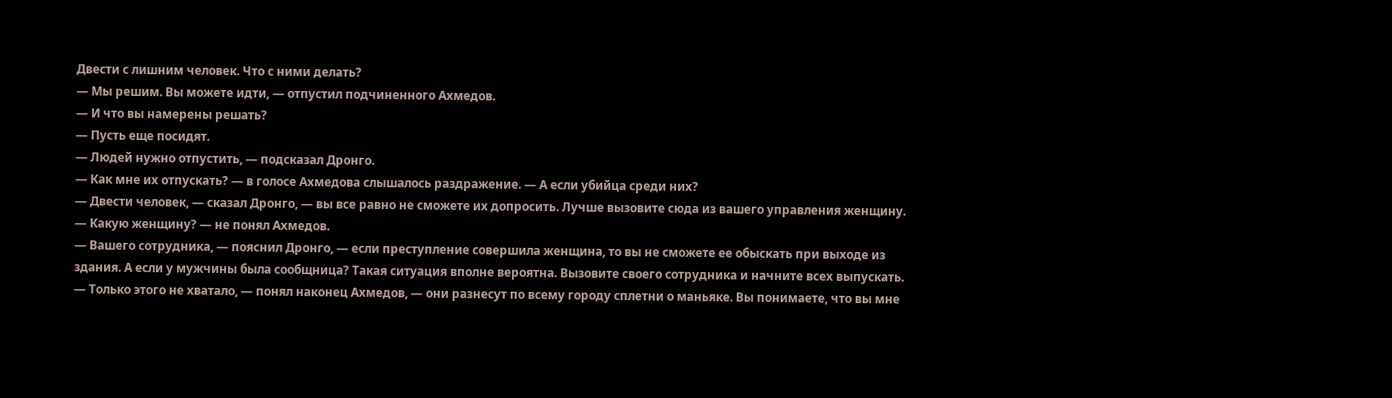Двести с лишним человек. Что с ними делать?
— Мы решим. Вы можете идти, — отпустил подчиненного Ахмедов.
— И что вы намерены решать?
— Пусть еще посидят.
— Людей нужно отпустить, — подсказал Дронго.
— Как мне их отпускать? — в голосе Ахмедова слышалось раздражение. — А если убийца среди них?
— Двести человек, — сказал Дронго, — вы все равно не сможете их допросить. Лучше вызовите сюда из вашего управления женщину.
— Какую женщину? — не понял Ахмедов.
— Вашего сотрудника, — пояснил Дронго, — если преступление совершила женщина, то вы не сможете ее обыскать при выходе из здания. А если у мужчины была сообщница? Такая ситуация вполне вероятна. Вызовите своего сотрудника и начните всех выпускать.
— Только этого не хватало, — понял наконец Ахмедов, — они разнесут по всему городу сплетни о маньяке. Вы понимаете, что вы мне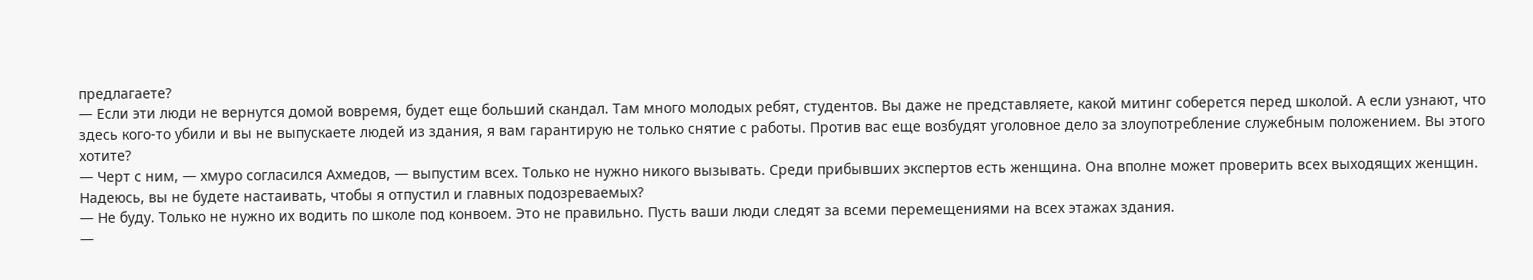предлагаете?
— Если эти люди не вернутся домой вовремя, будет еще больший скандал. Там много молодых ребят, студентов. Вы даже не представляете, какой митинг соберется перед школой. А если узнают, что здесь кого-то убили и вы не выпускаете людей из здания, я вам гарантирую не только снятие с работы. Против вас еще возбудят уголовное дело за злоупотребление служебным положением. Вы этого хотите?
— Черт с ним, — хмуро согласился Ахмедов, — выпустим всех. Только не нужно никого вызывать. Среди прибывших экспертов есть женщина. Она вполне может проверить всех выходящих женщин. Надеюсь, вы не будете настаивать, чтобы я отпустил и главных подозреваемых?
— Не буду. Только не нужно их водить по школе под конвоем. Это не правильно. Пусть ваши люди следят за всеми перемещениями на всех этажах здания.
—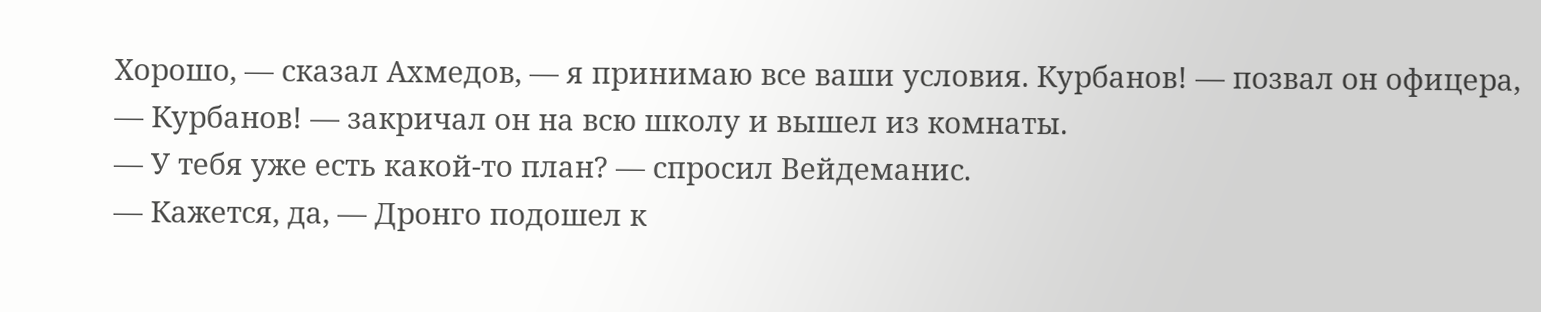Хорошо, — сказал Ахмедов, — я принимаю все ваши условия. Курбанов! — позвал он офицера, — Курбанов! — закричал он на всю школу и вышел из комнаты.
— У тебя уже есть какой-то план? — спросил Вейдеманис.
— Кажется, да, — Дронго подошел к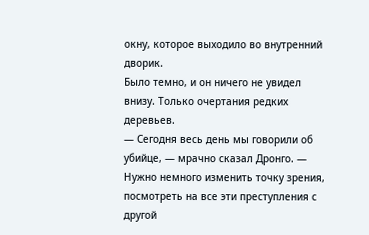окну, которое выходило во внутренний дворик.
Было темно, и он ничего не увидел внизу. Только очертания редких деревьев.
— Сегодня весь день мы говорили об убийце, — мрачно сказал Дронго. — Нужно немного изменить точку зрения, посмотреть на все эти преступления с другой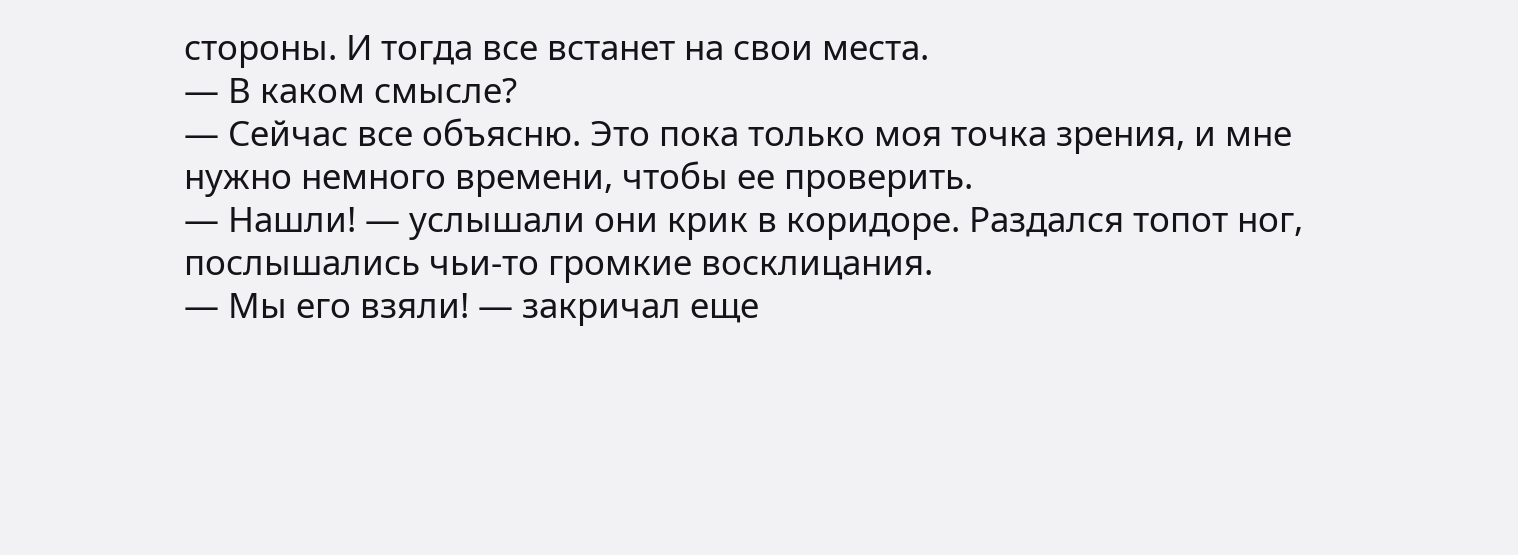стороны. И тогда все встанет на свои места.
— В каком смысле?
— Сейчас все объясню. Это пока только моя точка зрения, и мне нужно немного времени, чтобы ее проверить.
— Нашли! — услышали они крик в коридоре. Раздался топот ног, послышались чьи-то громкие восклицания.
— Мы его взяли! — закричал еще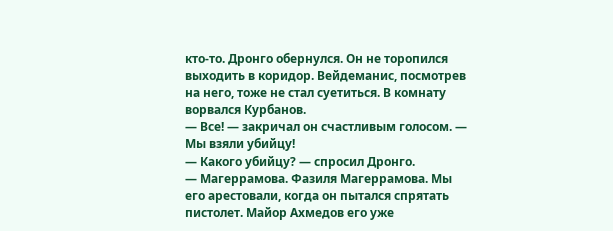кто-то. Дронго обернулся. Он не торопился выходить в коридор. Вейдеманис, посмотрев на него, тоже не стал суетиться. В комнату ворвался Курбанов.
— Все! — закричал он счастливым голосом. — Мы взяли убийцу!
— Какого убийцу? — спросил Дронго.
— Магеррамова. Фазиля Магеррамова. Мы его арестовали, когда он пытался спрятать пистолет. Майор Ахмедов его уже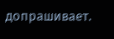допрашивает.